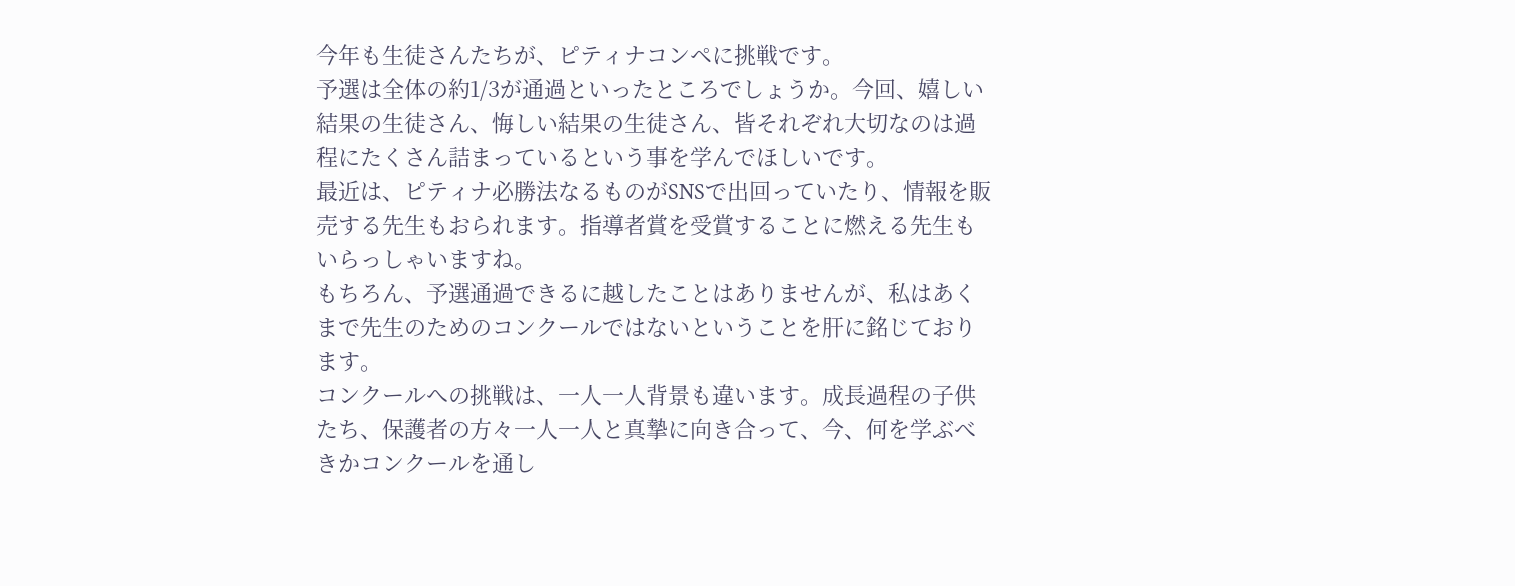今年も生徒さんたちが、ピティナコンペに挑戦です。
予選は全体の約1/3が通過といったところでしょうか。今回、嬉しい結果の生徒さん、悔しい結果の生徒さん、皆それぞれ大切なのは過程にたくさん詰まっているという事を学んでほしいです。
最近は、ピティナ必勝法なるものがSNSで出回っていたり、情報を販売する先生もおられます。指導者賞を受賞することに燃える先生もいらっしゃいますね。
もちろん、予選通過できるに越したことはありませんが、私はあくまで先生のためのコンクールではないということを肝に銘じております。
コンクールへの挑戦は、一人一人背景も違います。成長過程の子供たち、保護者の方々一人一人と真摯に向き合って、今、何を学ぶべきかコンクールを通し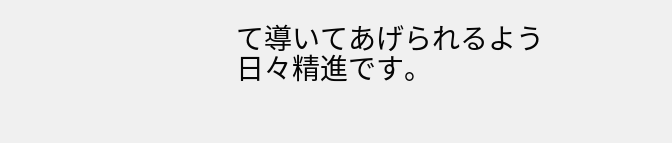て導いてあげられるよう日々精進です。